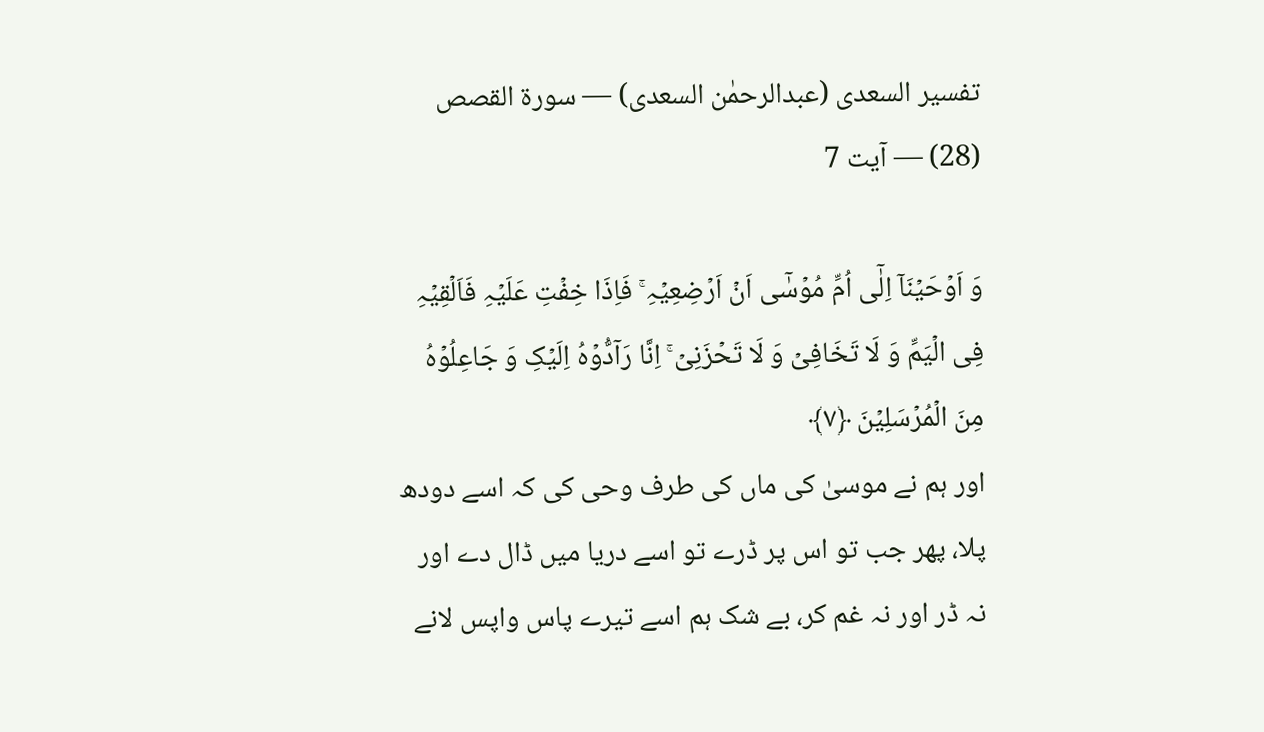تفسیر السعدی (عبدالرحمٰن السعدی) — سورۃ القصص (28) — آیت 7

وَ اَوۡحَیۡنَاۤ اِلٰۤی اُمِّ مُوۡسٰۤی اَنۡ اَرۡضِعِیۡہِ ۚ فَاِذَا خِفۡتِ عَلَیۡہِ فَاَلۡقِیۡہِ فِی الۡیَمِّ وَ لَا تَخَافِیۡ وَ لَا تَحۡزَنِیۡ ۚ اِنَّا رَآدُّوۡہُ اِلَیۡکِ وَ جَاعِلُوۡہُ مِنَ الۡمُرۡسَلِیۡنَ ﴿۷﴾
اور ہم نے موسیٰ کی ماں کی طرف وحی کی کہ اسے دودھ پلا، پھر جب تو اس پر ڈرے تو اسے دریا میں ڈال دے اور نہ ڈر اور نہ غم کر، بے شک ہم اسے تیرے پاس واپس لانے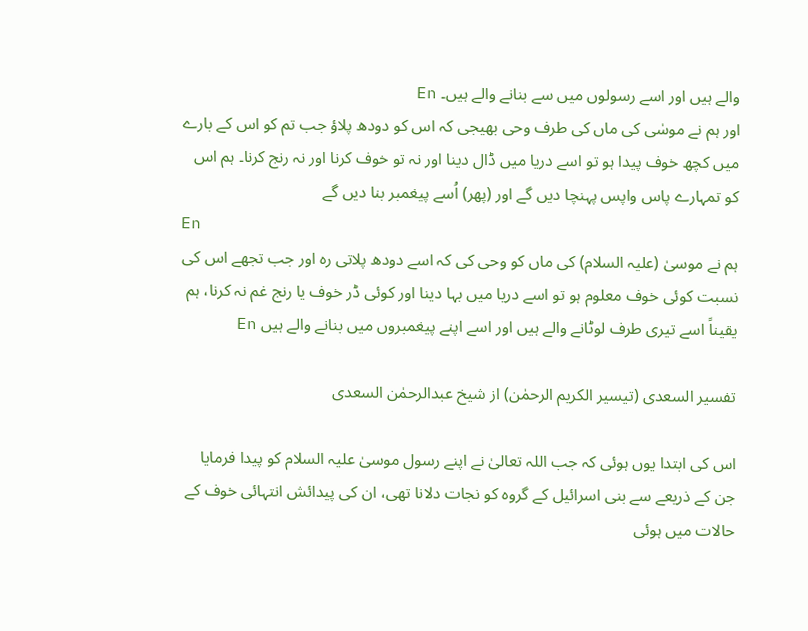والے ہیں اور اسے رسولوں میں سے بنانے والے ہیں۔ En
اور ہم نے موسٰی کی ماں کی طرف وحی بھیجی کہ اس کو دودھ پلاؤ جب تم کو اس کے بارے میں کچھ خوف پیدا ہو تو اسے دریا میں ڈال دینا اور نہ تو خوف کرنا اور نہ رنج کرنا۔ ہم اس کو تمہارے پاس واپس پہنچا دیں گے اور (پھر) اُسے پیغمبر بنا دیں گے
En
ہم نے موسیٰ (علیہ السلام) کی ماں کو وحی کی کہ اسے دودھ پلاتی ره اور جب تجھے اس کی نسبت کوئی خوف معلوم ہو تو اسے دریا میں بہا دینا اور کوئی ڈر خوف یا رنج غم نہ کرنا، ہم یقیناً اسے تیری طرف لوٹانے والے ہیں اور اسے اپنے پیغمبروں میں بنانے والے ہیں En

تفسیر السعدی (تیسیر الکریم الرحمٰن) از شیخ عبدالرحمٰن السعدی

اس کی ابتدا یوں ہوئی کہ جب اللہ تعالیٰ نے اپنے رسول موسیٰ علیہ السلام کو پیدا فرمایا جن کے ذریعے سے بنی اسرائیل کے گروہ کو نجات دلانا تھی، ان کی پیدائش انتہائی خوف کے حالات میں ہوئی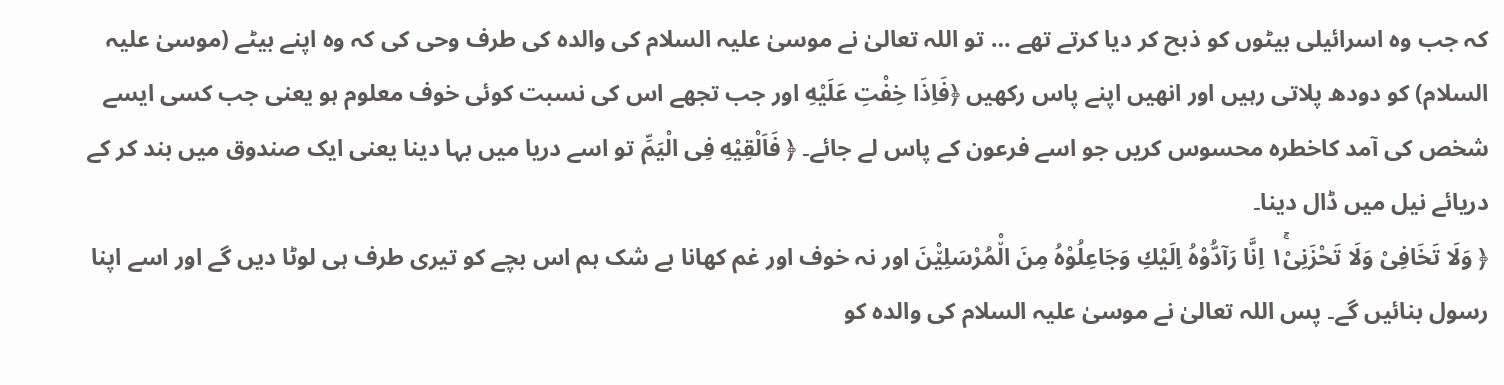کہ جب وہ اسرائیلی بیٹوں کو ذبح کر دیا کرتے تھے … تو اللہ تعالیٰ نے موسیٰ علیہ السلام کی والدہ کی طرف وحی کی کہ وہ اپنے بیٹے (موسیٰ علیہ السلام) کو دودھ پلاتی رہیں اور انھیں اپنے پاس رکھیں ﴿فَاِذَا خِفْتِ عَلَیْهِ اور جب تجھے اس کی نسبت کوئی خوف معلوم ہو یعنی جب کسی ایسے شخص کی آمد کاخطرہ محسوس کریں جو اسے فرعون کے پاس لے جائے۔ ﴿ فَاَلْقِیْهِ فِی الْیَمِّ تو اسے دریا میں بہا دینا یعنی ایک صندوق میں بند کر کے دریائے نیل میں ڈال دینا۔
﴿ وَلَا تَخَافِیْ وَلَا تَحْزَنِیْ١ۚ اِنَّا رَآدُّوْهُ اِلَیْكِ وَجَاعِلُوْهُ مِنَ الْ٘مُرْسَلِیْ٘نَ اور نہ خوف اور غم کھانا بے شک ہم اس بچے کو تیری طرف ہی لوٹا دیں گے اور اسے اپنا رسول بنائیں گے۔ پس اللہ تعالیٰ نے موسیٰ علیہ السلام کی والدہ کو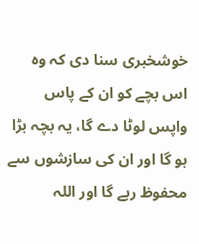خوشخبری سنا دی کہ وہ اس بچے کو ان کے پاس واپس لوٹا دے گا، یہ بچہ بڑا ہو گا اور ان کی سازشوں سے محفوظ رہے گا اور اللہ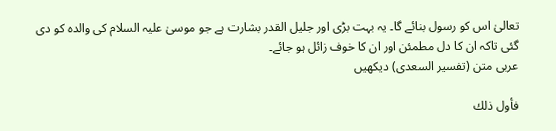تعالیٰ اس کو رسول بنائے گا۔ یہ بہت بڑی اور جلیل القدر بشارت ہے جو موسیٰ علیہ السلام کی والدہ کو دی گئی تاکہ ان کا دل مطمئن اور ان کا خوف زائل ہو جائے۔
عربی متن (تفسیر السعدی) دیکھیں

فأول ذلك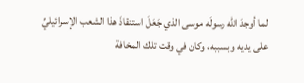لما أوجدَ الله رسولَه موسى الذي جَعَلَ استنقاذَ هذا الشعب الإسرائيليِّ على يديه وبسببه، وكان في وقت تلك المخافة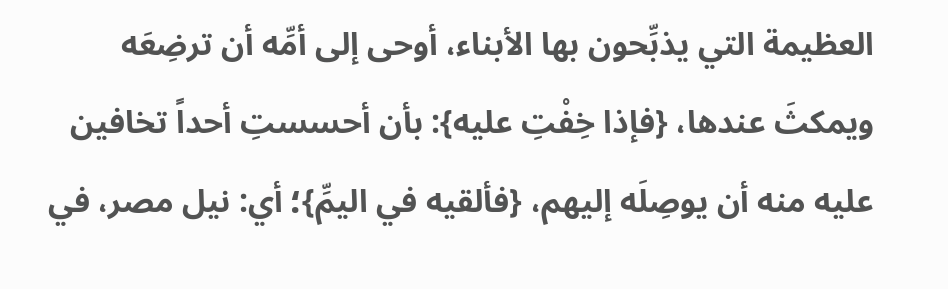العظيمة التي يذبِّحون بها الأبناء، أوحى إلى أمِّه أن ترضِعَه ويمكثَ عندها، {فإذا خِفْتِ عليه}: بأن أحسستِ أحداً تخافين عليه منه أن يوصِلَه إليهم، {فألقيه في اليمِّ}؛ أي: نيل مصر، في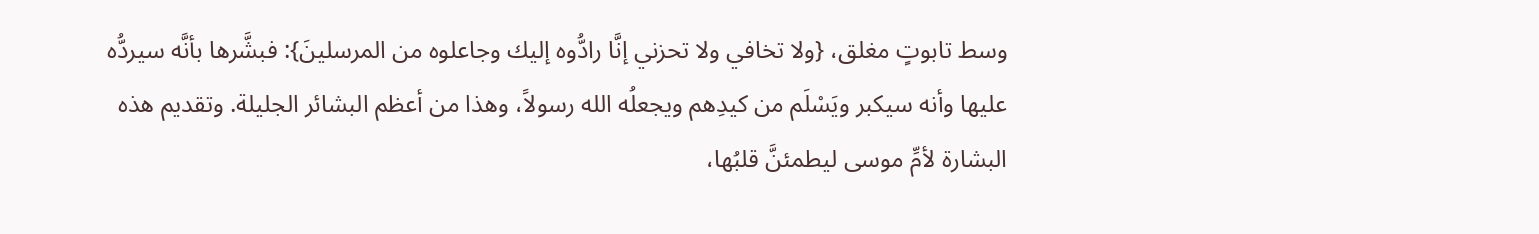وسط تابوتٍ مغلق، {ولا تخافي ولا تحزني إنَّا رادُّوه إليك وجاعلوه من المرسلينَ}: فبشَّرها بأنَّه سيردُّه عليها وأنه سيكبر ويَسْلَم من كيدِهم ويجعلُه الله رسولاً، وهذا من أعظم البشائر الجليلة. وتقديم هذه البشارة لأمِّ موسى ليطمئنَّ قلبُها،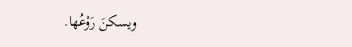ويسكنَ رَوْعُها.